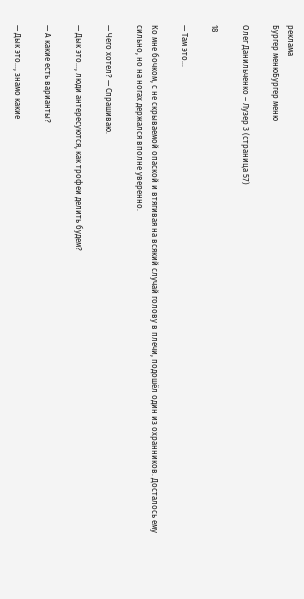реклама
Бургер менюБургер меню

Олег Данильченко – Лузер 3 (страница 57)

18

— Там это…

Ко мне бочком, с не скрываемой опаской и втягивая на всякий случай голову в плечи, подошёл один из охранников. Досталось ему сильно, но на ногах держался вполне уверенно.

— Чего хотел? — Спрашиваю.

— Дык это…, люди антересуются, как трофеи делить будем?

— А какие есть варианты?

— Дык это…, знамо какие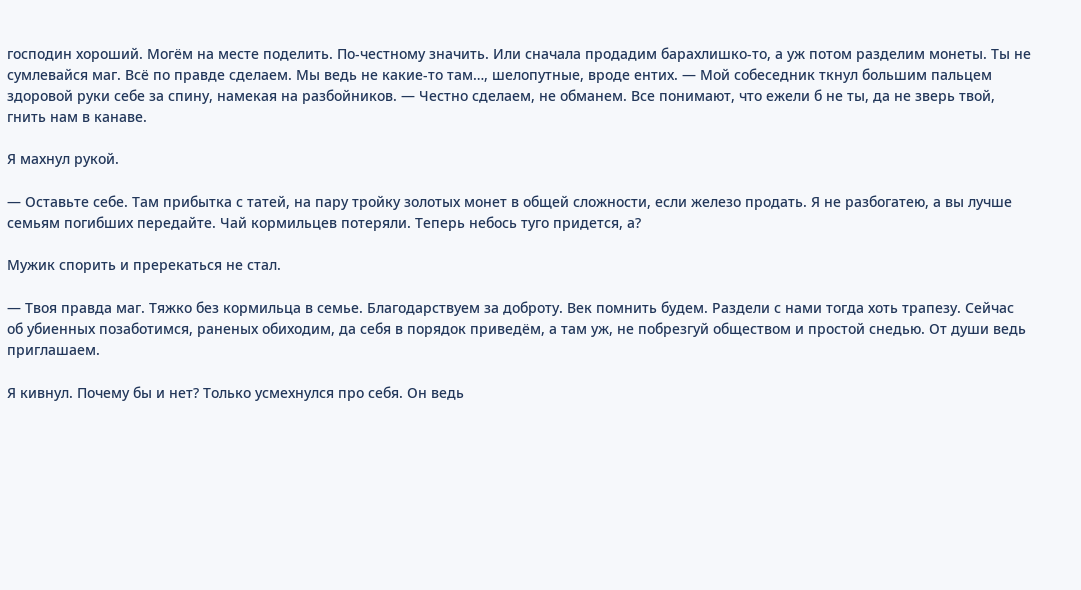господин хороший. Могём на месте поделить. По-честному значить. Или сначала продадим барахлишко-то, а уж потом разделим монеты. Ты не сумлевайся маг. Всё по правде сделаем. Мы ведь не какие-то там…, шелопутные, вроде ентих. — Мой собеседник ткнул большим пальцем здоровой руки себе за спину, намекая на разбойников. — Честно сделаем, не обманем. Все понимают, что ежели б не ты, да не зверь твой, гнить нам в канаве.

Я махнул рукой.

— Оставьте себе. Там прибытка с татей, на пару тройку золотых монет в общей сложности, если железо продать. Я не разбогатею, а вы лучше семьям погибших передайте. Чай кормильцев потеряли. Теперь небось туго придется, а?

Мужик спорить и пререкаться не стал.

— Твоя правда маг. Тяжко без кормильца в семье. Благодарствуем за доброту. Век помнить будем. Раздели с нами тогда хоть трапезу. Сейчас об убиенных позаботимся, раненых обиходим, да себя в порядок приведём, а там уж, не побрезгуй обществом и простой снедью. От души ведь приглашаем.

Я кивнул. Почему бы и нет? Только усмехнулся про себя. Он ведь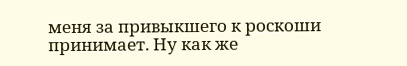меня за привыкшего к роскоши принимает. Ну как же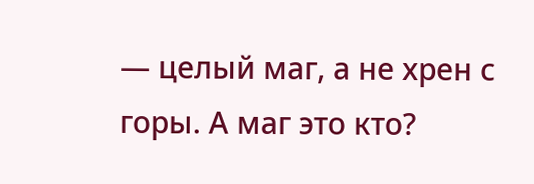— целый маг, а не хрен с горы. А маг это кто?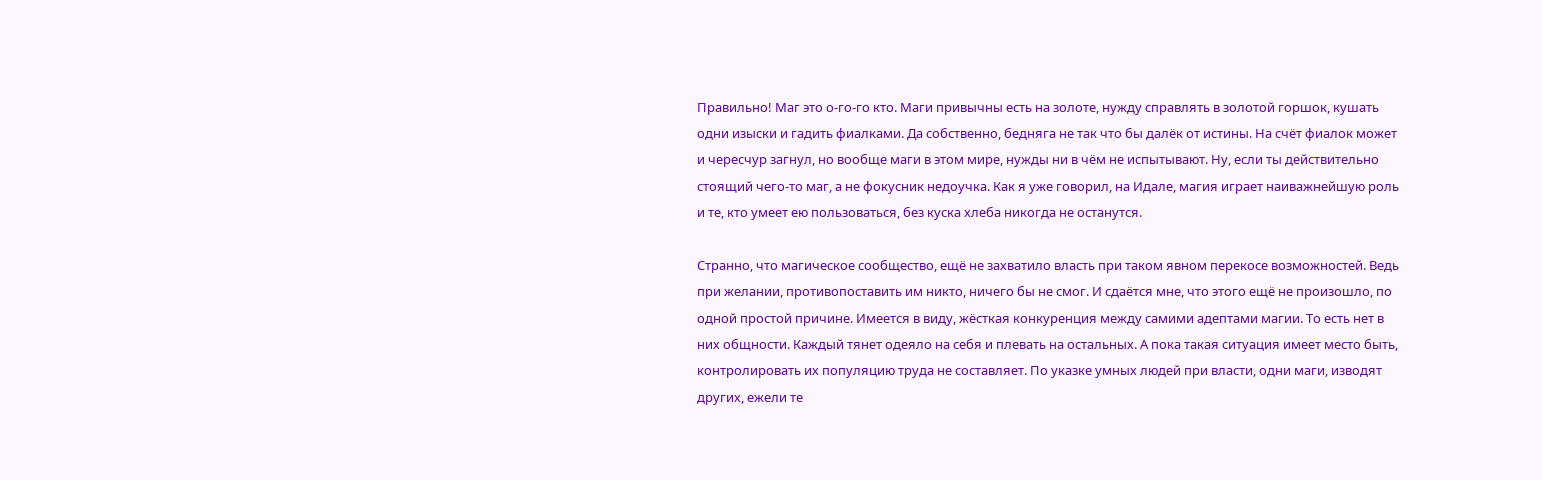Правильно! Маг это о-го-го кто. Маги привычны есть на золоте, нужду справлять в золотой горшок, кушать одни изыски и гадить фиалками. Да собственно, бедняга не так что бы далёк от истины. На счёт фиалок может и чересчур загнул, но вообще маги в этом мире, нужды ни в чём не испытывают. Ну, если ты действительно стоящий чего-то маг, а не фокусник недоучка. Как я уже говорил, на Идале, магия играет наиважнейшую роль и те, кто умеет ею пользоваться, без куска хлеба никогда не останутся.

Странно, что магическое сообщество, ещё не захватило власть при таком явном перекосе возможностей. Ведь при желании, противопоставить им никто, ничего бы не смог. И сдаётся мне, что этого ещё не произошло, по одной простой причине. Имеется в виду, жёсткая конкуренция между самими адептами магии. То есть нет в них общности. Каждый тянет одеяло на себя и плевать на остальных. А пока такая ситуация имеет место быть, контролировать их популяцию труда не составляет. По указке умных людей при власти, одни маги, изводят других, ежели те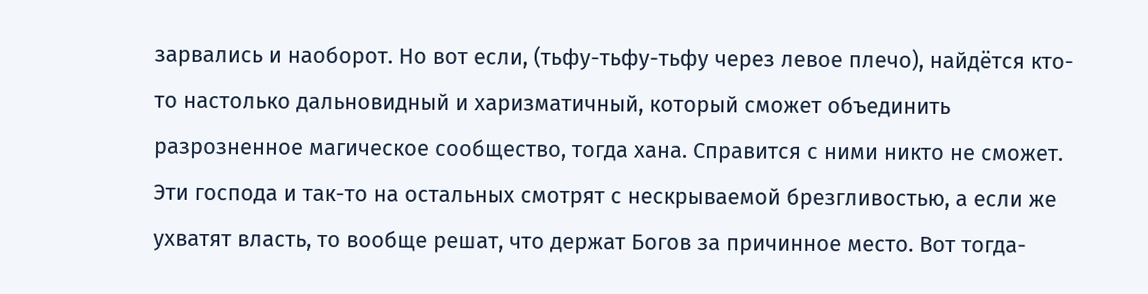зарвались и наоборот. Но вот если, (тьфу-тьфу-тьфу через левое плечо), найдётся кто-то настолько дальновидный и харизматичный, который сможет объединить разрозненное магическое сообщество, тогда хана. Справится с ними никто не сможет. Эти господа и так-то на остальных смотрят с нескрываемой брезгливостью, а если же ухватят власть, то вообще решат, что держат Богов за причинное место. Вот тогда-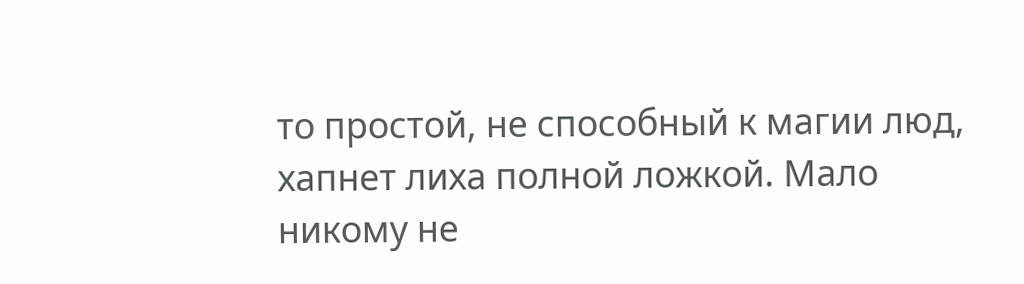то простой, не способный к магии люд, хапнет лиха полной ложкой. Мало никому не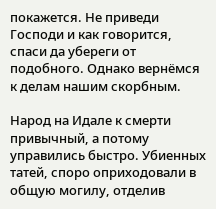покажется. Не приведи Господи и как говорится, спаси да убереги от подобного. Однако вернёмся к делам нашим скорбным.

Народ на Идале к смерти привычный, а потому управились быстро. Убиенных татей, споро оприходовали в общую могилу, отделив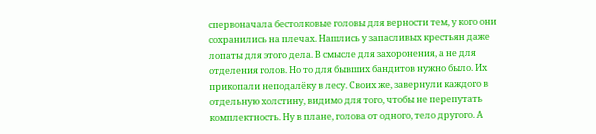спервоначала бестолковые головы для верности тем, у кого они сохранились на плечах. Нашлись у запасливых крестьян даже лопаты для этого дела. В смысле для захоронения, а не для отделения голов. Но то для бывших бандитов нужно было. Их прикопали неподалёку в лесу. Своих же, завернули каждого в отдельную холстину, видимо для того, чтобы не перепутать комплектность. Ну в плане, голова от одного, тело другого. А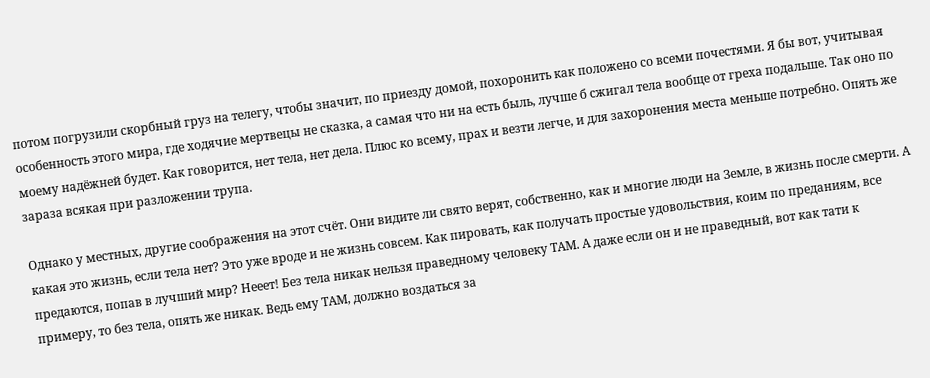потом погрузили скорбный груз на телегу, чтобы значит, по приезду домой, похоронить как положено со всеми почестями. Я бы вот, учитывая особенность этого мира, где ходячие мертвецы не сказка, а самая что ни на есть быль, лучше б сжигал тела вообще от греха подальше. Так оно по моему надёжней будет. Как говорится, нет тела, нет дела. Плюс ко всему, прах и везти легче, и для захоронения места меньше потребно. Опять же зараза всякая при разложении трупа.

Однако у местных, другие соображения на этот счёт. Они видите ли свято верят, собственно, как и многие люди на Земле, в жизнь после смерти. А какая это жизнь, если тела нет? Это уже вроде и не жизнь совсем. Как пировать, как получать простые удовольствия, коим по преданиям, все предаются, попав в лучший мир? Нееет! Без тела никак нельзя праведному человеку ТАМ. А даже если он и не праведный, вот как тати к примеру, то без тела, опять же никак. Ведь ему ТАМ, должно воздаться за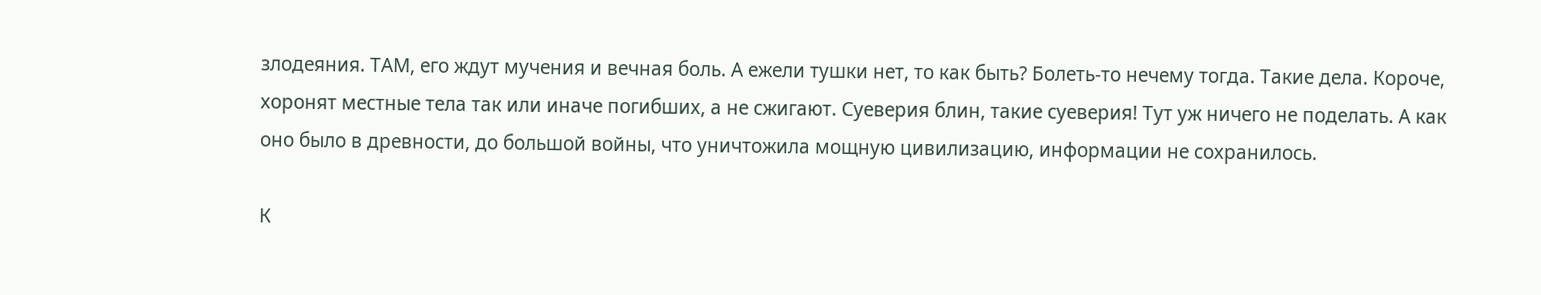злодеяния. ТАМ, его ждут мучения и вечная боль. А ежели тушки нет, то как быть? Болеть-то нечему тогда. Такие дела. Короче, хоронят местные тела так или иначе погибших, а не сжигают. Суеверия блин, такие суеверия! Тут уж ничего не поделать. А как оно было в древности, до большой войны, что уничтожила мощную цивилизацию, информации не сохранилось.

К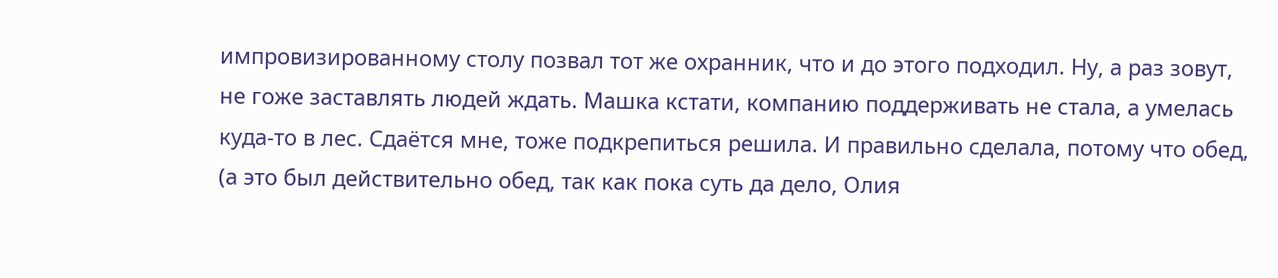импровизированному столу позвал тот же охранник, что и до этого подходил. Ну, а раз зовут, не гоже заставлять людей ждать. Машка кстати, компанию поддерживать не стала, а умелась куда-то в лес. Сдаётся мне, тоже подкрепиться решила. И правильно сделала, потому что обед, (а это был действительно обед, так как пока суть да дело, Олия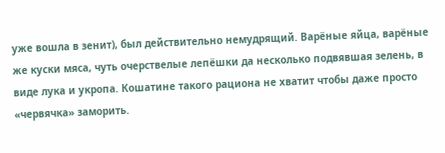уже вошла в зенит), был действительно немудрящий. Варёные яйца, варёные же куски мяса, чуть очерствелые лепёшки да несколько подвявшая зелень, в виде лука и укропа. Кошатине такого рациона не хватит чтобы даже просто «червячка» заморить.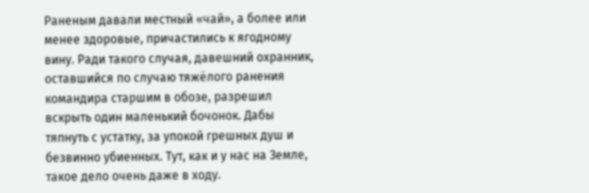Раненым давали местный «чай», а более или менее здоровые, причастились к ягодному вину. Ради такого случая, давешний охранник, оставшийся по случаю тяжёлого ранения командира старшим в обозе, разрешил вскрыть один маленький бочонок. Дабы тяпнуть с устатку, за упокой грешных душ и безвинно убиенных. Тут, как и у нас на Земле, такое дело очень даже в ходу.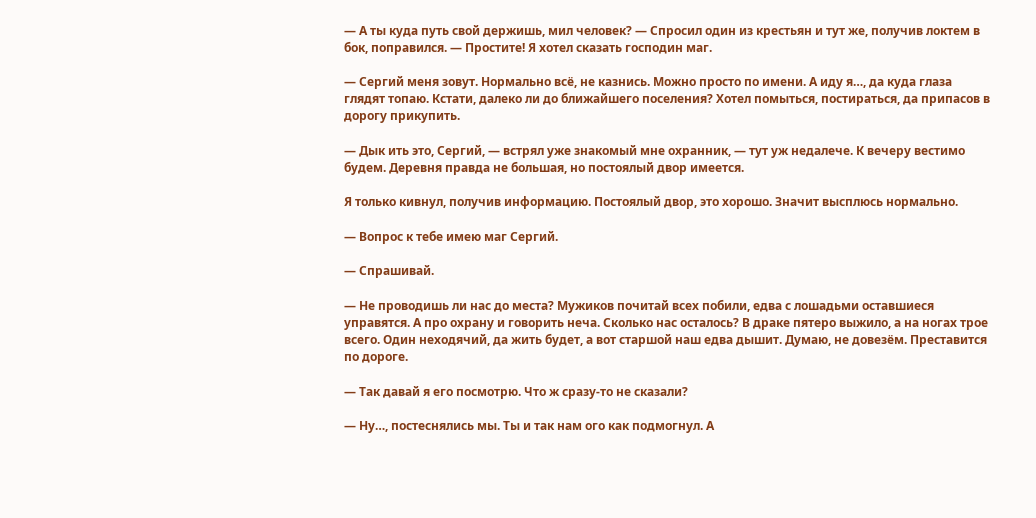— А ты куда путь свой держишь, мил человек? — Спросил один из крестьян и тут же, получив локтем в бок, поправился. — Простите! Я хотел сказать господин маг.

— Сергий меня зовут. Нормально всё, не казнись. Можно просто по имени. А иду я…, да куда глаза глядят топаю. Кстати, далеко ли до ближайшего поселения? Хотел помыться, постираться, да припасов в дорогу прикупить.

— Дык ить это, Сергий, — встрял уже знакомый мне охранник, — тут уж недалече. К вечеру вестимо будем. Деревня правда не большая, но постоялый двор имеется.

Я только кивнул, получив информацию. Постоялый двор, это хорошо. Значит высплюсь нормально.

— Вопрос к тебе имею маг Сергий.

— Спрашивай.

— Не проводишь ли нас до места? Мужиков почитай всех побили, едва с лошадьми оставшиеся управятся. А про охрану и говорить неча. Сколько нас осталось? В драке пятеро выжило, а на ногах трое всего. Один неходячий, да жить будет, а вот старшой наш едва дышит. Думаю, не довезём. Преставится по дороге.

— Так давай я его посмотрю. Что ж сразу-то не сказали?

— Ну…, постеснялись мы. Ты и так нам ого как подмогнул. А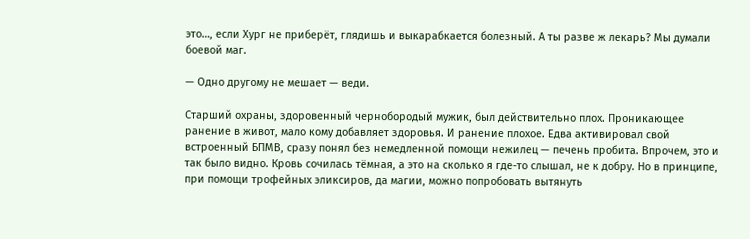это…, если Хург не приберёт, глядишь и выкарабкается болезный. А ты разве ж лекарь? Мы думали боевой маг.

— Одно другому не мешает — веди.

Старший охраны, здоровенный чернобородый мужик, был действительно плох. Проникающее ранение в живот, мало кому добавляет здоровья. И ранение плохое. Едва активировал свой встроенный БПМВ, сразу понял без немедленной помощи нежилец — печень пробита. Впрочем, это и так было видно. Кровь сочилась тёмная, а это на сколько я где-то слышал, не к добру. Но в принципе, при помощи трофейных эликсиров, да магии, можно попробовать вытянуть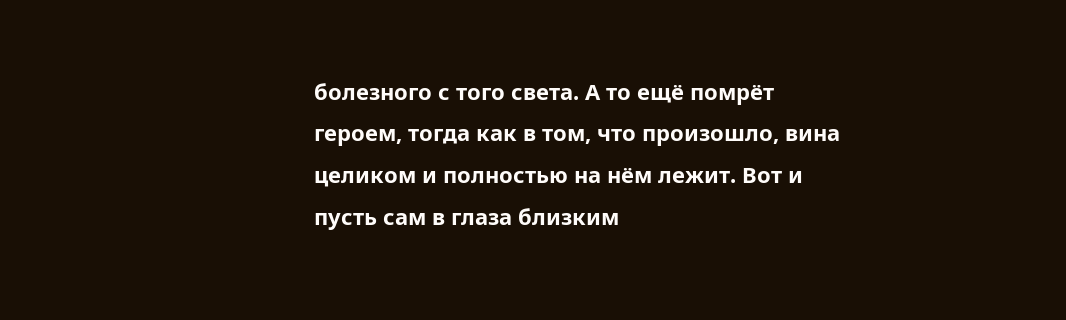болезного с того света. А то ещё помрёт героем, тогда как в том, что произошло, вина целиком и полностью на нём лежит. Вот и пусть сам в глаза близким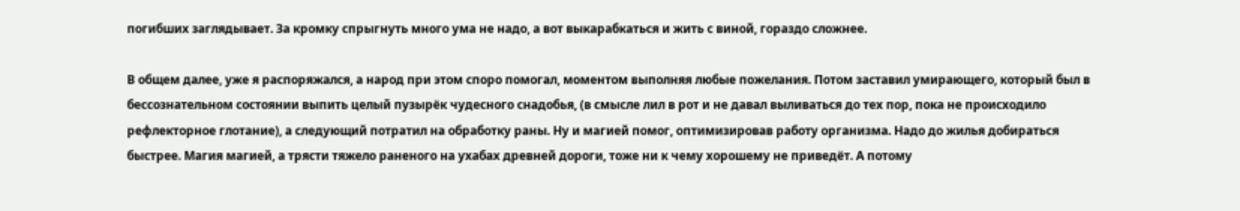погибших заглядывает. За кромку спрыгнуть много ума не надо, а вот выкарабкаться и жить с виной, гораздо сложнее.

В общем далее, уже я распоряжался, а народ при этом споро помогал, моментом выполняя любые пожелания. Потом заставил умирающего, который был в бессознательном состоянии выпить целый пузырёк чудесного снадобья, (в смысле лил в рот и не давал выливаться до тех пор, пока не происходило рефлекторное глотание), а следующий потратил на обработку раны. Ну и магией помог, оптимизировав работу организма. Надо до жилья добираться быстрее. Магия магией, а трясти тяжело раненого на ухабах древней дороги, тоже ни к чему хорошему не приведёт. А потому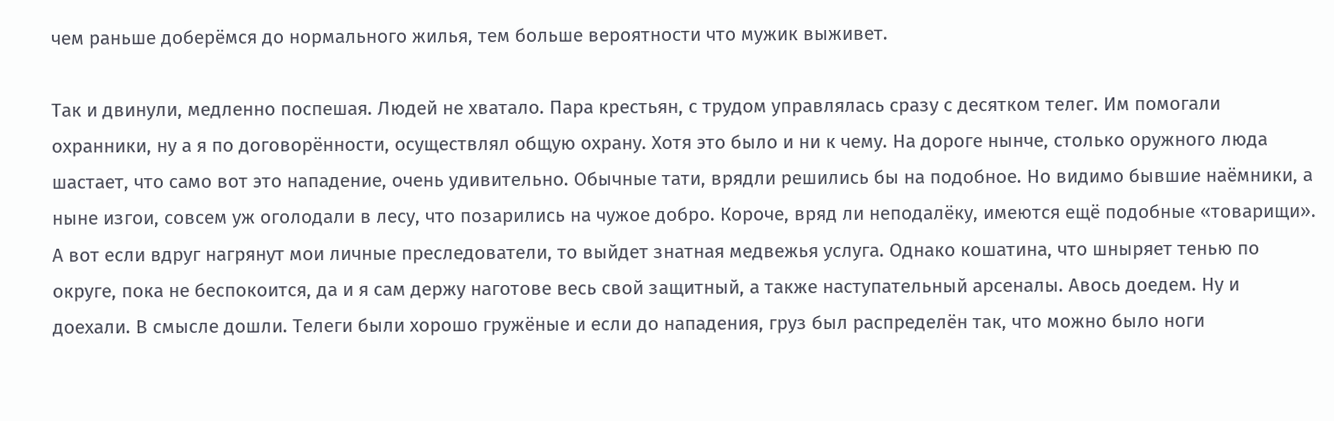чем раньше доберёмся до нормального жилья, тем больше вероятности что мужик выживет.

Так и двинули, медленно поспешая. Людей не хватало. Пара крестьян, с трудом управлялась сразу с десятком телег. Им помогали охранники, ну а я по договорённости, осуществлял общую охрану. Хотя это было и ни к чему. На дороге нынче, столько оружного люда шастает, что само вот это нападение, очень удивительно. Обычные тати, врядли решились бы на подобное. Но видимо бывшие наёмники, а ныне изгои, совсем уж оголодали в лесу, что позарились на чужое добро. Короче, вряд ли неподалёку, имеются ещё подобные «товарищи». А вот если вдруг нагрянут мои личные преследователи, то выйдет знатная медвежья услуга. Однако кошатина, что шныряет тенью по округе, пока не беспокоится, да и я сам держу наготове весь свой защитный, а также наступательный арсеналы. Авось доедем. Ну и доехали. В смысле дошли. Телеги были хорошо гружёные и если до нападения, груз был распределён так, что можно было ноги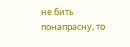не бить понапрасну, то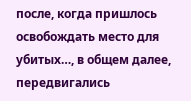после, когда пришлось освобождать место для убитых…, в общем далее, передвигались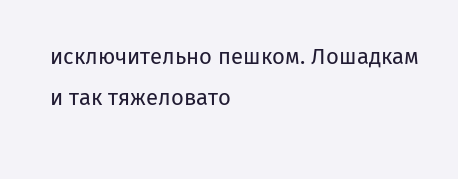исключительно пешком. Лошадкам и так тяжеловато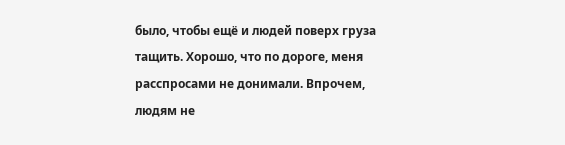было, чтобы ещё и людей поверх груза тащить. Хорошо, что по дороге, меня расспросами не донимали. Впрочем, людям не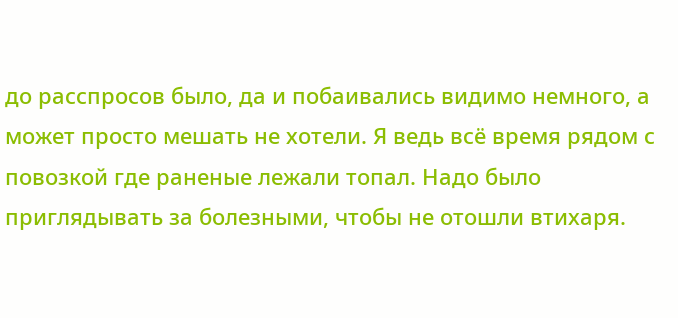до расспросов было, да и побаивались видимо немного, а может просто мешать не хотели. Я ведь всё время рядом с повозкой где раненые лежали топал. Надо было приглядывать за болезными, чтобы не отошли втихаря.